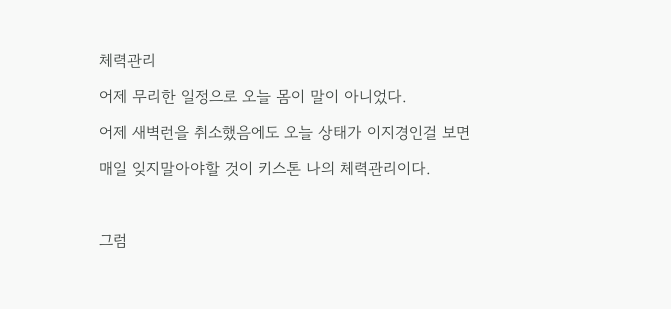체력관리

어제 무리한 일정으로 오늘 몸이 말이 아니었다.

어제 새벽런을 취소했음에도 오늘 상태가 이지경인걸 보면

매일 잊지말아야할 것이 키스톤 나의 체력관리이다.



그럼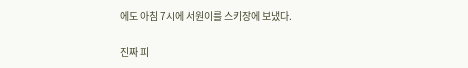에도 아침 7시에 서원이를 스키장에 보냈다.

진짜 피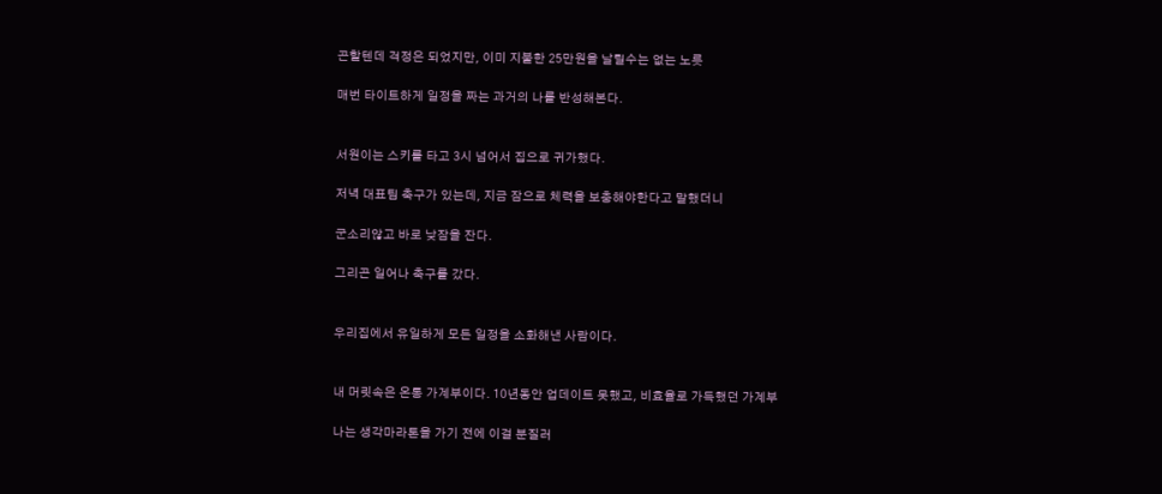곤할텐데 걱정은 되었지만, 이미 지불한 25만원을 날릴수는 없는 노릇

매번 타이트하게 일정을 짜는 과거의 나를 반성해본다.


서원이는 스키를 타고 3시 넘어서 집으로 귀가했다.

저녁 대표팀 축구가 있는데, 지금 잠으로 체력을 보충해야한다고 말했더니

군소리않고 바로 낮잠을 잔다.

그리곤 일어나 축구를 갔다.


우리집에서 유일하게 모든 일정을 소화해낸 사람이다.


내 머릿속은 온통 가계부이다. 10년동안 업데이트 못했고, 비효율로 가득했던 가계부

나는 생각마라톤을 가기 전에 이걸 분질러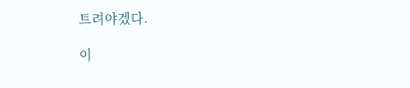트려야겠다.

이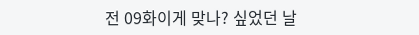전 09화이게 맞나? 싶었던 날